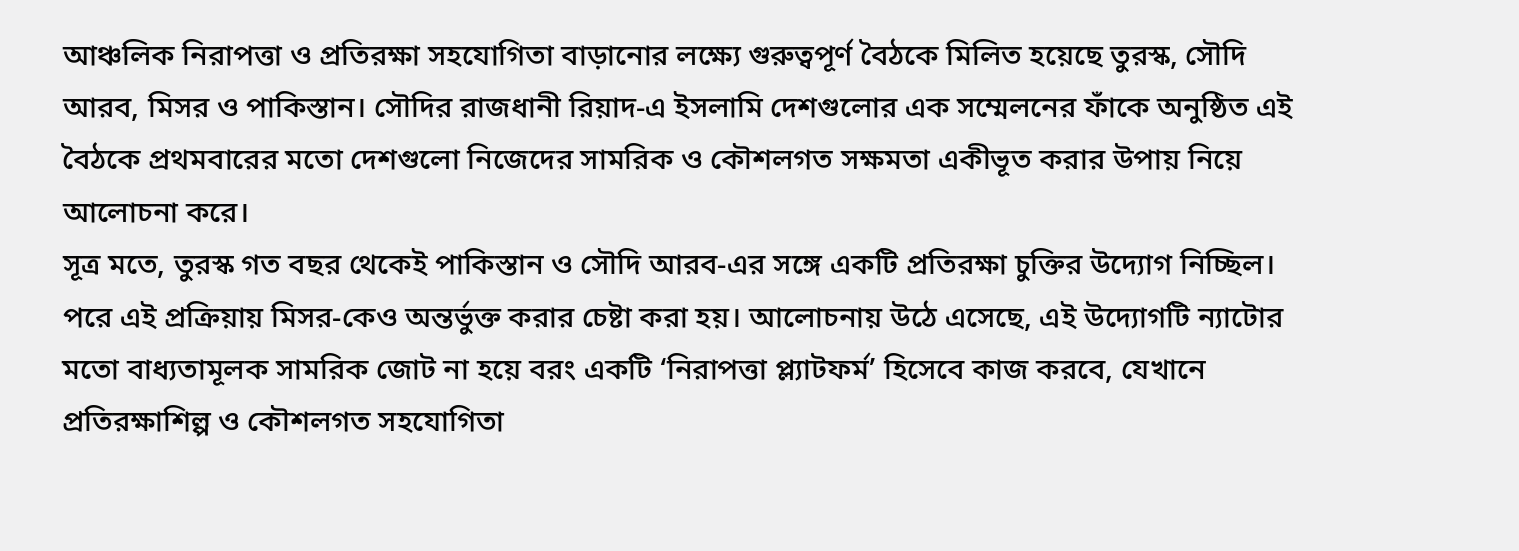আঞ্চলিক নিরাপত্তা ও প্রতিরক্ষা সহযোগিতা বাড়ানোর লক্ষ্যে গুরুত্বপূর্ণ বৈঠকে মিলিত হয়েছে তুরস্ক, সৌদি আরব, মিসর ও পাকিস্তান। সৌদির রাজধানী রিয়াদ-এ ইসলামি দেশগুলোর এক সম্মেলনের ফাঁকে অনুষ্ঠিত এই বৈঠকে প্রথমবারের মতো দেশগুলো নিজেদের সামরিক ও কৌশলগত সক্ষমতা একীভূত করার উপায় নিয়ে আলোচনা করে।
সূত্র মতে, তুরস্ক গত বছর থেকেই পাকিস্তান ও সৌদি আরব-এর সঙ্গে একটি প্রতিরক্ষা চুক্তির উদ্যোগ নিচ্ছিল। পরে এই প্রক্রিয়ায় মিসর-কেও অন্তর্ভুক্ত করার চেষ্টা করা হয়। আলোচনায় উঠে এসেছে, এই উদ্যোগটি ন্যাটোর মতো বাধ্যতামূলক সামরিক জোট না হয়ে বরং একটি ‘নিরাপত্তা প্ল্যাটফর্ম’ হিসেবে কাজ করবে, যেখানে প্রতিরক্ষাশিল্প ও কৌশলগত সহযোগিতা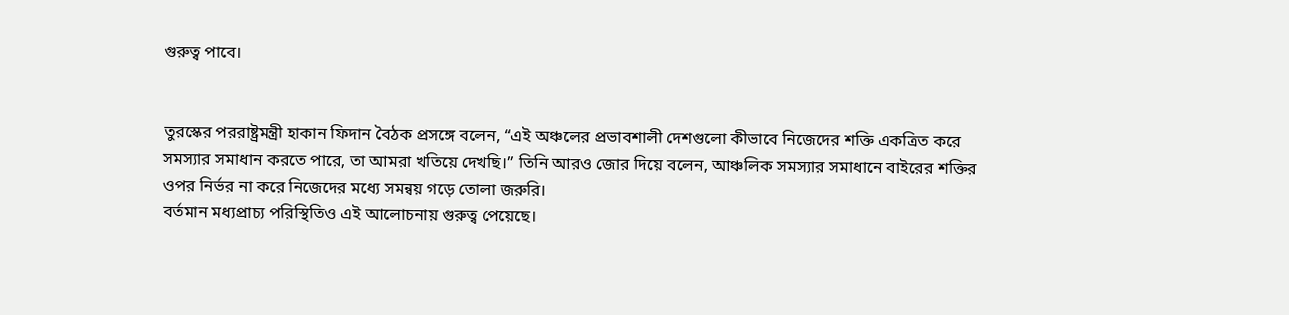গুরুত্ব পাবে।


তুরস্কের পররাষ্ট্রমন্ত্রী হাকান ফিদান বৈঠক প্রসঙ্গে বলেন, “এই অঞ্চলের প্রভাবশালী দেশগুলো কীভাবে নিজেদের শক্তি একত্রিত করে সমস্যার সমাধান করতে পারে, তা আমরা খতিয়ে দেখছি।” তিনি আরও জোর দিয়ে বলেন, আঞ্চলিক সমস্যার সমাধানে বাইরের শক্তির ওপর নির্ভর না করে নিজেদের মধ্যে সমন্বয় গড়ে তোলা জরুরি।
বর্তমান মধ্যপ্রাচ্য পরিস্থিতিও এই আলোচনায় গুরুত্ব পেয়েছে।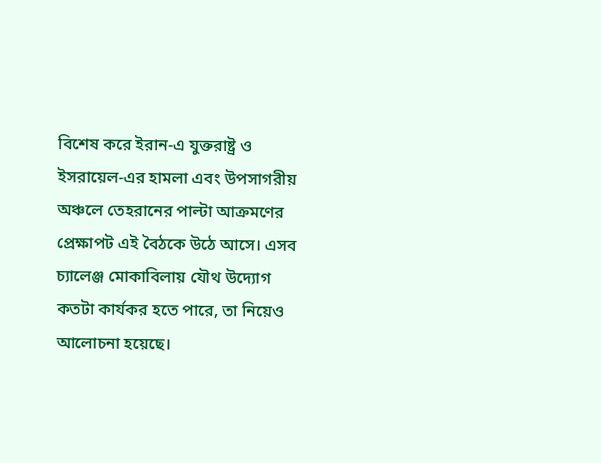বিশেষ করে ইরান-এ যুক্তরাষ্ট্র ও ইসরায়েল-এর হামলা এবং উপসাগরীয় অঞ্চলে তেহরানের পাল্টা আক্রমণের প্রেক্ষাপট এই বৈঠকে উঠে আসে। এসব চ্যালেঞ্জ মোকাবিলায় যৌথ উদ্যোগ কতটা কার্যকর হতে পারে, তা নিয়েও আলোচনা হয়েছে।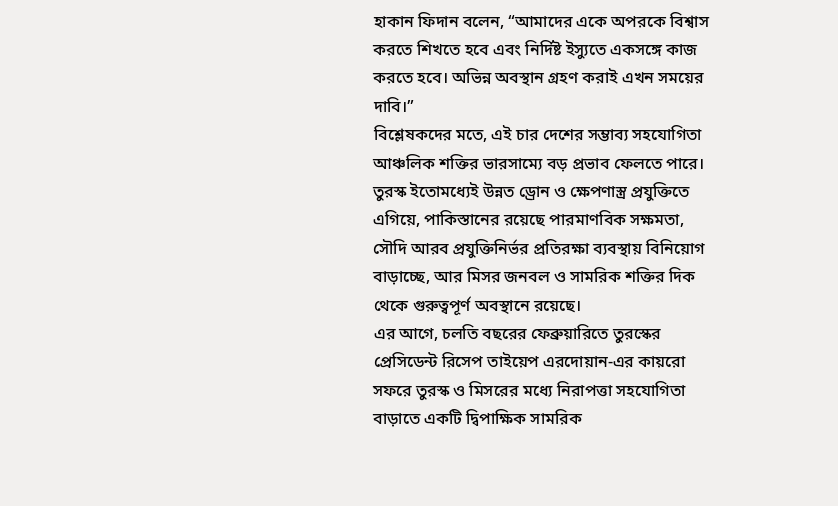হাকান ফিদান বলেন, “আমাদের একে অপরকে বিশ্বাস করতে শিখতে হবে এবং নির্দিষ্ট ইস্যুতে একসঙ্গে কাজ করতে হবে। অভিন্ন অবস্থান গ্রহণ করাই এখন সময়ের দাবি।”
বিশ্লেষকদের মতে, এই চার দেশের সম্ভাব্য সহযোগিতা আঞ্চলিক শক্তির ভারসাম্যে বড় প্রভাব ফেলতে পারে। তুরস্ক ইতোমধ্যেই উন্নত ড্রোন ও ক্ষেপণাস্ত্র প্রযুক্তিতে এগিয়ে, পাকিস্তানের রয়েছে পারমাণবিক সক্ষমতা, সৌদি আরব প্রযুক্তিনির্ভর প্রতিরক্ষা ব্যবস্থায় বিনিয়োগ বাড়াচ্ছে, আর মিসর জনবল ও সামরিক শক্তির দিক থেকে গুরুত্বপূর্ণ অবস্থানে রয়েছে।
এর আগে, চলতি বছরের ফেব্রুয়ারিতে তুরস্কের প্রেসিডেন্ট রিসেপ তাইয়েপ এরদোয়ান-এর কায়রো সফরে তুরস্ক ও মিসরের মধ্যে নিরাপত্তা সহযোগিতা বাড়াতে একটি দ্বিপাক্ষিক সামরিক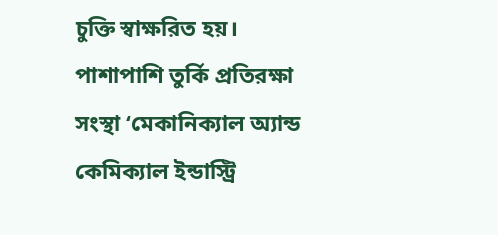চুক্তি স্বাক্ষরিত হয়। পাশাপাশি তুর্কি প্রতিরক্ষা সংস্থা ‘মেকানিক্যাল অ্যান্ড কেমিক্যাল ইন্ডাস্ট্রি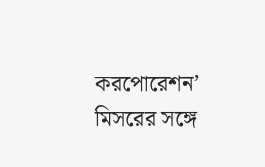করপোরেশন’ মিসরের সঙ্গে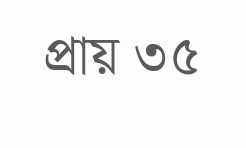প্রায় ৩৫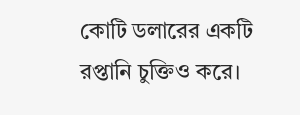কোটি ডলারের একটি রপ্তানি চুক্তিও করে।